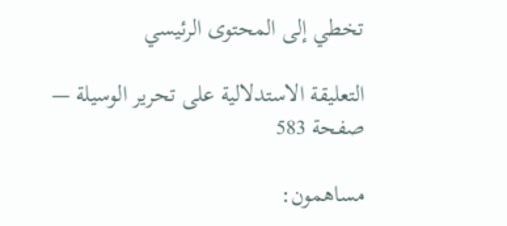تخطي إلى المحتوى الرئيسي

التعليقة الاستدلالية على تحرير الوسيلة — صفحة 583

مساهمون: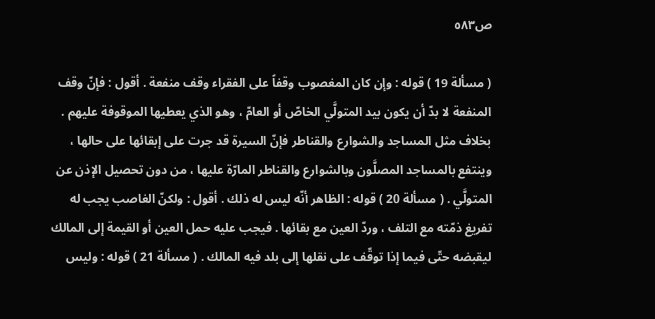ص٥٨٣

( مسألة 19 ) قوله : وإن كان المغصوب وقفاً على الفقراء وقف منفعة . أقول : فإنّ وقف المنفعة لا بدّ أن يكون بيد المتولَّي الخاصّ أو العامّ ، وهو الذي يعطيها الموقوفة عليهم . بخلاف مثل المساجد والشوارع والقناطر فإنّ السيرة قد جرت على إبقائها على حالها ، وينتفع بالمساجد المصلَّون وبالشوارع والقناطر المارّة عليها ، من دون تحصيل الإذن عن المتولَّي . ( مسألة 20 ) قوله : الظاهر أنّه ليس له ذلك . أقول : ولكنّ الغاصب يجب له تفريغ ذمّته مع التلف ، وردّ العين مع بقائها . فيجب عليه حمل العين أو القيمة إلى المالك ليقبضه حتّى فيما إذا توقّف على نقلها إلى بلد فيه المالك . ( مسألة 21 ) قوله : وليس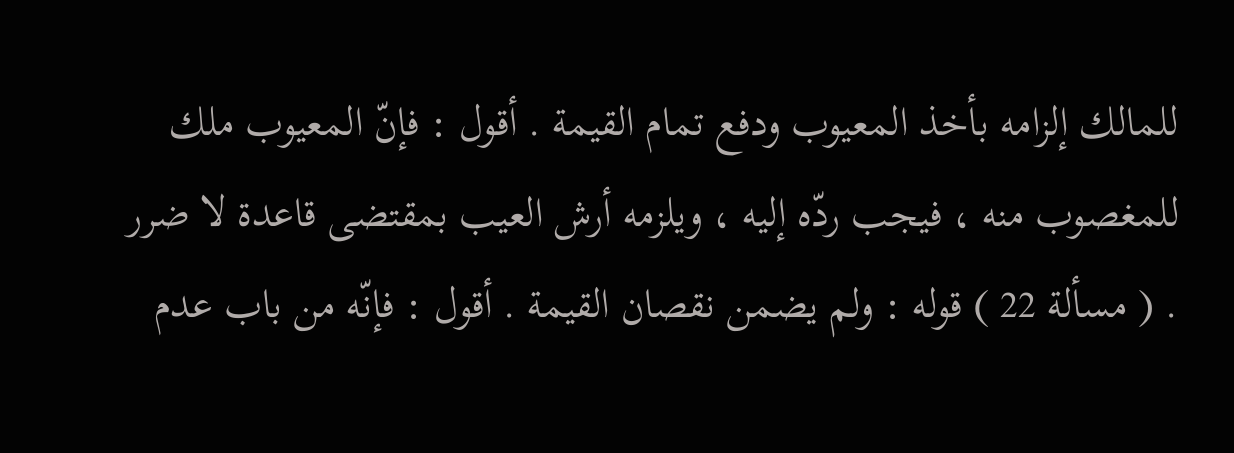للمالك إلزامه بأخذ المعيوب ودفع تمام القيمة . أقول : فإنّ المعيوب ملك للمغصوب منه ، فيجب ردّه إليه ، ويلزمه أرش العيب بمقتضى قاعدة لا ضرر . ( مسألة 22 ) قوله : ولم يضمن نقصان القيمة . أقول : فإنّه من باب عدم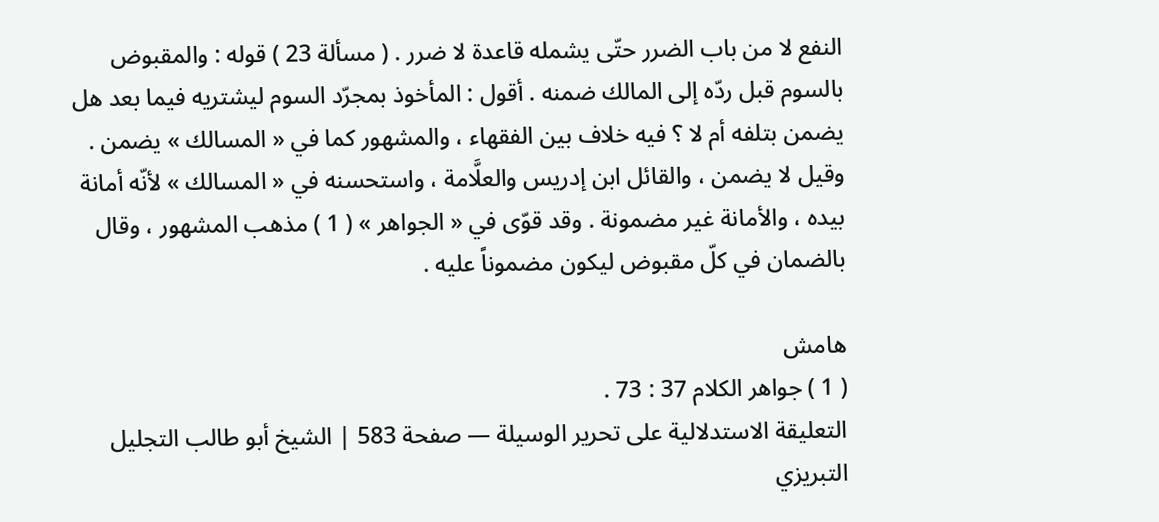النفع لا من باب الضرر حتّى يشمله قاعدة لا ضرر . ( مسألة 23 ) قوله : والمقبوض بالسوم قبل ردّه إلى المالك ضمنه . أقول : المأخوذ بمجرّد السوم ليشتريه فيما بعد هل يضمن بتلفه أم لا ؟ فيه خلاف بين الفقهاء ، والمشهور كما في « المسالك » يضمن . وقيل لا يضمن ، والقائل ابن إدريس والعلَّامة ، واستحسنه في « المسالك » لأنّه أمانة بيده ، والأمانة غير مضمونة . وقد قوّى في « الجواهر » ( 1 ) مذهب المشهور ، وقال بالضمان في كلّ مقبوض ليكون مضموناً عليه .

هامش
( 1 ) جواهر الكلام 37 : 73 .
التعليقة الاستدلالية على تحرير الوسيلة — صفحة 583 | الشيخ أبو طالب التجليل التبريزي